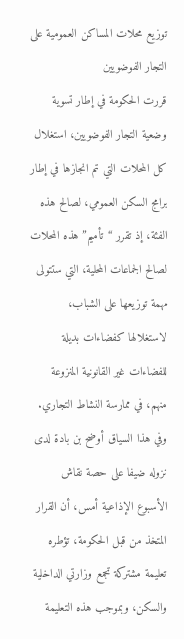توزيع محلات المساكن العمومية على التجار الفوضويين
قررت الحكومة في إطار تسوية وضعية التجار الفوضويين، استغلال كل المحلات التي تم انجازها في إطار برامج السكن العمومي، لصالح هذه الفئة، إذ تقرر “تأميم” هذه المحلات لصالح الجماعات المحلية، التي ستتولى مهمة توزيعها على الشباب، لاستغلالها كفضاءات بديلة للفضاءات غير القانونية المنزوعة منهم، في ممارسة النشاط التجاري.
وفي هذا السياق أوضح بن بادة لدى نزوله ضيفا على حصة نقاش الأسبوع الإذاعية أمس، أن القرار المتخذ من قبل الحكومة، تؤطره تعليمة مشتركة تجمع وزارتي الداخلية والسكن، وبموجب هذه التعليمة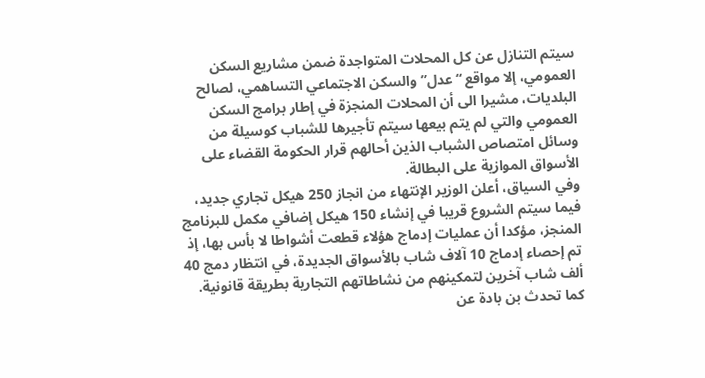سيتم التنازل عن كل المحلات المتواجدة ضمن مشاريع السكن العمومي، إلا مواقع “عدل” والسكن الاجتماعي التساهمي، لصالح البلديات، مشيرا الى أن المحلات المنجزة في إطار برامج السكن العمومي والتي لم يتم بيعها سيتم تأجيرها للشباب كوسيلة من وسائل امتصاص الشباب الذين أحالهم قرار الحكومة القضاء على الأسواق الموازية على البطالة.
وفي السياق، أعلن الوزير الإنتهاء من انجاز 250 هيكل تجاري جديد، فيما سيتم الشروع قريبا في إنشاء 150 هيكل إضافي مكمل للبرنامج المنجز، مؤكدا أن عمليات إدماج هؤلاء قطعت أشواطا لا بأس بها، إذ تم إحصاء إدماج 10 آلاف شاب بالأسواق الجديدة، في انتظار دمج 40 ألف شاب آخرين لتمكينهم من نشاطاتهم التجارية بطريقة قانونية.
كما تحدث بن بادة عن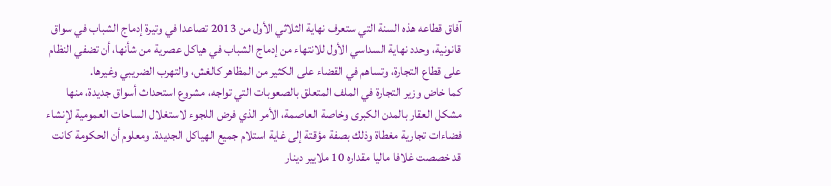آفاق قطاعه هذه السنة التي ستعرف نهاية الثلاثي الأول من 2013 تصاعدا في وتيرة إدماج الشباب في سواق قانونية، وحدد نهاية السداسي الأول للانتهاء من إدماج الشباب في هياكل عصرية من شأنها، أن تضفي النظام على قطاع التجارة، وتساهم في القضاء على الكثير من المظاهر كالغش، والتهرب الضريبي وغيرها.
كما خاض وزير التجارة في الملف المتعلق بالصعوبات التي تواجه، مشروع استحداث أسواق جديدة، منها مشكل العقار بالمدن الكبرى وخاصة العاصمة، الأمر الذي فرض اللجوء لاستغلال الساحات العمومية لإنشاء فضاءات تجارية مغطاة وذلك بصفة مؤقتة إلى غاية استلام جميع الهياكل الجديدة. ومعلوم أن الحكومة كانت قد خصصت غلافا ماليا مقداره 10 ملايير دينار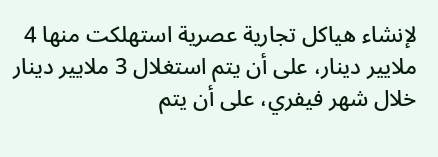لإنشاء هياكل تجارية عصرية استهلكت منها 4 ملايير دينار، على أن يتم استغلال 3 ملايير دينار خلال شهر فيفري، على أن يتم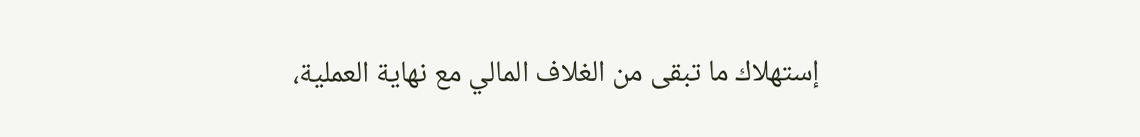إستهلاك ما تبقى من الغلاف المالي مع نهاية العملية،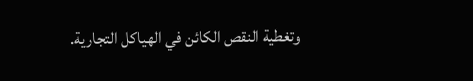وتغطية النقص الكائن في الهياكل التجارية.